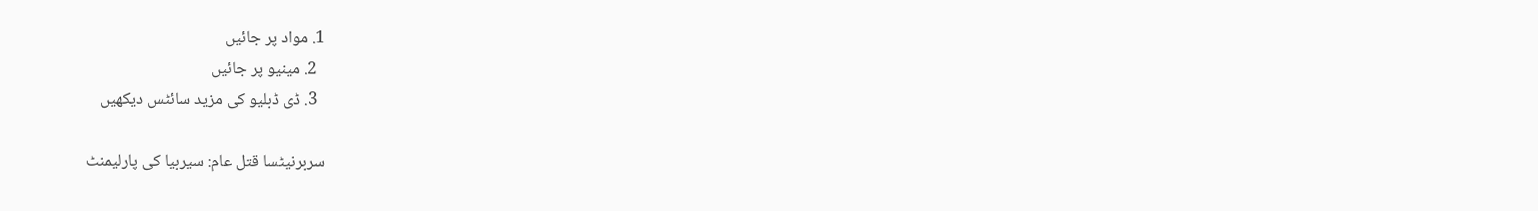1. مواد پر جائیں
  2. مینیو پر جائیں
  3. ڈی ڈبلیو کی مزید سائٹس دیکھیں

سربرنیٹسا قتل عام: سیربیا کی پارلیمنٹ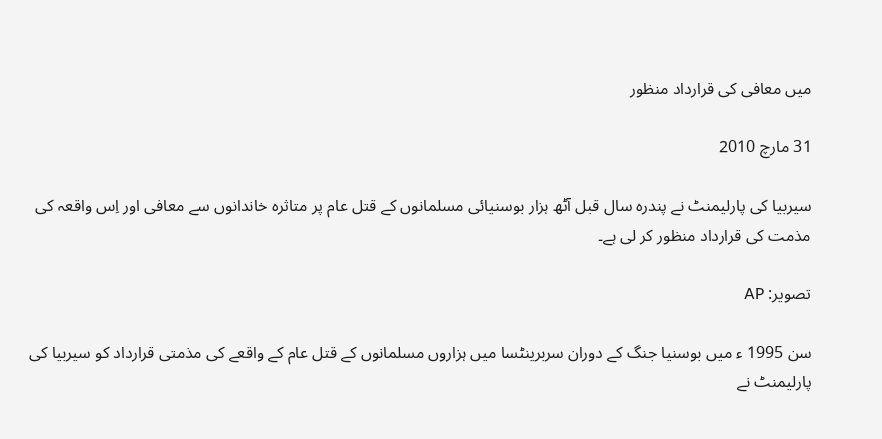میں معافی کی قرارداد منظور

31 مارچ 2010

سیربیا کی پارلیمنٹ نے پندرہ سال قبل آٹھ ہزار بوسنیائی مسلمانوں کے قتل عام پر متاثرہ خاندانوں سے معافی اور اِس واقعہ کی مذمت کی قرارداد منظور کر لی ہے۔

تصویر: AP

سن 1995 ء میں بوسنیا جنگ کے دوران سربرینٹسا میں ہزاروں مسلمانوں کے قتل عام کے واقعے کی مذمتی قرارداد کو سیربیا کی پارلیمنٹ نے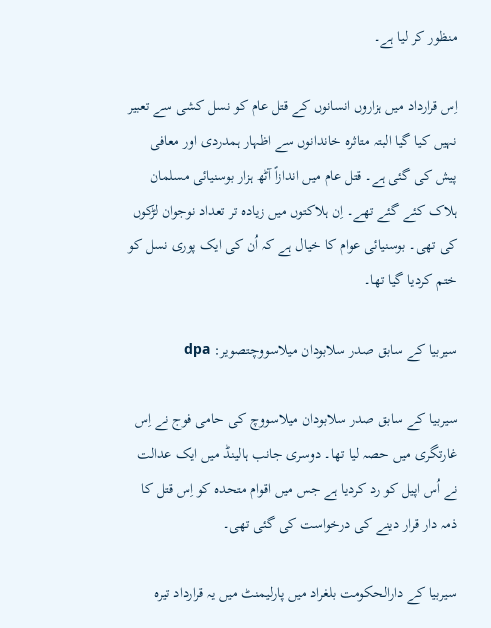منظور کر لیا ہے۔

اِس قرارداد میں ہزاروں انسانوں کے قتل عام کو نسل کشی سے تعبیر نہیں کیا گیا البتہ متاثرہ خاندانوں سے اظہار ہمدردی اور معافی پیش کی گئی ہے۔ قتل عام میں اندازاً آٹھ ہزار بوسنیائی مسلمان ہلاک کئے گئے تھے۔ اِن ہلاکتوں میں زیادہ تر تعداد نوجوان لڑکوں کی تھی۔ بوسنیائی عوام کا خیال ہے کہ اُن کی ایک پوری نسل کو ختم کردیا گیا تھا۔

سیربیا کے سابق صدر سلابودان میلاسووچتصویر: dpa

سیربیا کے سابق صدر سلابودان میلاسووچ کی حامی فوج نے اِس غارتگری میں حصہ لیا تھا۔ دوسری جانب ہالینڈ میں ایک عدالت نے اُس اپیل کو رد کردیا ہے جس میں اقوام متحدہ کو اِس قتل کا ذمہ دار قرار دینے کی درخواست کی گئی تھی۔

سیربیا کے دارالحکومت بلغراد میں پارلیمنٹ میں یہ قرارداد تیرہ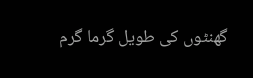گھنٹوں کی طویل گرما گرم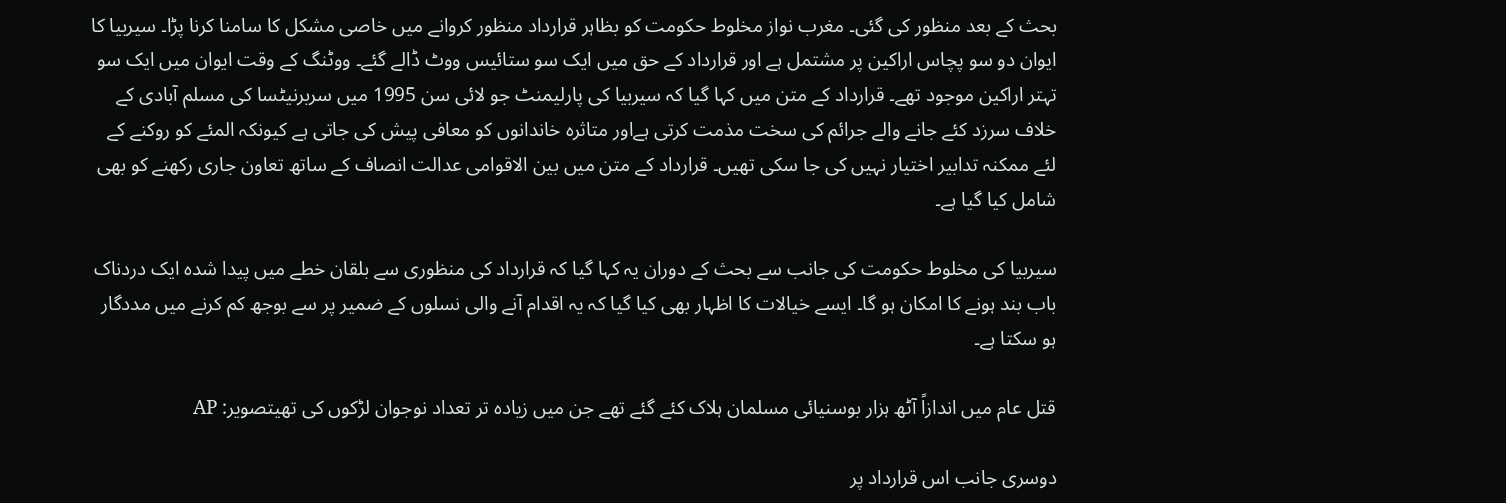بحث کے بعد منظور کی گئی۔ مغرب نواز مخلوط حکومت کو بظاہر قرارداد منظور کروانے میں خاصی مشکل کا سامنا کرنا پڑا۔ سیربیا کا ایوان دو سو پچاس اراکین پر مشتمل ہے اور قرارداد کے حق میں ایک سو ستائیس ووٹ ڈالے گئے۔ ووٹنگ کے وقت ایوان میں ایک سو تہتر اراکین موجود تھے۔ قرارداد کے متن میں کہا گیا کہ سیربیا کی پارلیمنٹ جو لائی سن 1995 میں سربرنیٹسا کی مسلم آبادی کے خلاف سرزد کئے جانے والے جرائم کی سخت مذمت کرتی ہےاور متاثرہ خاندانوں کو معافی پیش کی جاتی ہے کیونکہ المئے کو روکنے کے لئے ممکنہ تدابیر اختیار نہیں کی جا سکی تھیں۔ قرارداد کے متن میں بین الاقوامی عدالت انصاف کے ساتھ تعاون جاری رکھنے کو بھی شامل کیا گیا ہے۔

سیربیا کی مخلوط حکومت کی جانب سے بحث کے دوران یہ کہا گیا کہ قرارداد کی منظوری سے بلقان خطے میں پیدا شدہ ایک دردناک باب بند ہونے کا امکان ہو گا۔ ایسے خیالات کا اظہار بھی کیا گیا کہ یہ اقدام آنے والی نسلوں کے ضمیر پر سے بوجھ کم کرنے میں مددگار ہو سکتا ہے۔

قتل عام میں اندازاً آٹھ ہزار بوسنیائی مسلمان ہلاک کئے گئے تھے جن میں زیادہ تر تعداد نوجوان لڑکوں کی تھیتصویر: AP

دوسری جانب اس قرارداد پر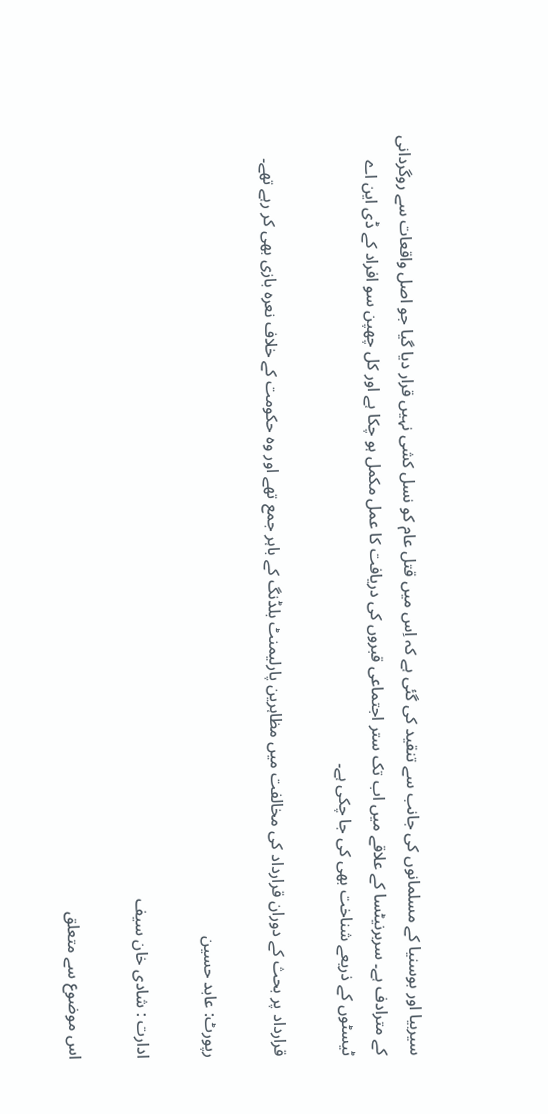سیربیا اور بوسنیا کے مسلمانوں کی جانب سے تنقید کی گئی ہے کہ اِس میں قتل عام کو نسل کشی نہیں قرار دیا گیا جو اصل واقعات سے روگردانی کے مترادف ہے۔ سربرنیٹسا کے علاقے میں اب تک ستر اجتماعی قبروں کی دریافت کا عمل مکمل ہو چکا ہے اور کل چھپن سو افراد کے ڈی این اے ٹیسٹوں کے ذریعے شناخت بھی کی جا چکی ہے۔

قرارداد پر بحث کے دوران قرارداد کی مخالفت میں مظاہرین پارلیمنٹ بلڈنگ کے باہر جمع تھے اور وہ حکومت کے خلاف نعرہ بازی بھی کر رہے تھے۔

رپورٹ: عابد حسین

ادارت : شادی خان سیف

اس موضوع سے متعلق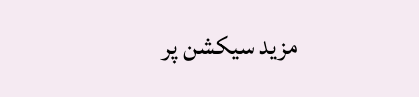مزید سیکشن پر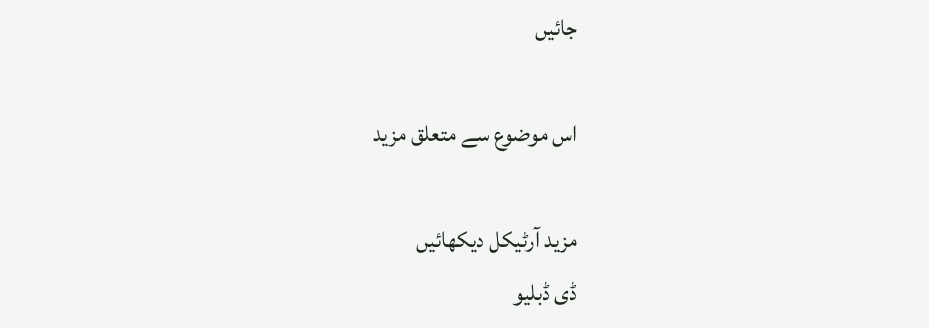جائیں

اس موضوع سے متعلق مزید

مزید آرٹیکل دیکھائیں
ڈی ڈبلیو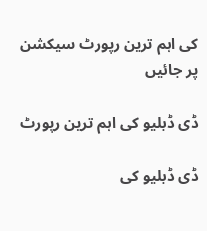کی اہم ترین رپورٹ سیکشن پر جائیں

ڈی ڈبلیو کی اہم ترین رپورٹ

ڈی ڈبلیو کی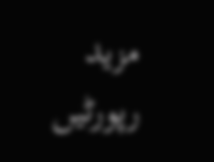مزید رپورٹیں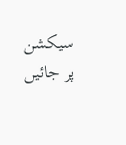سیکشن پر جائیں